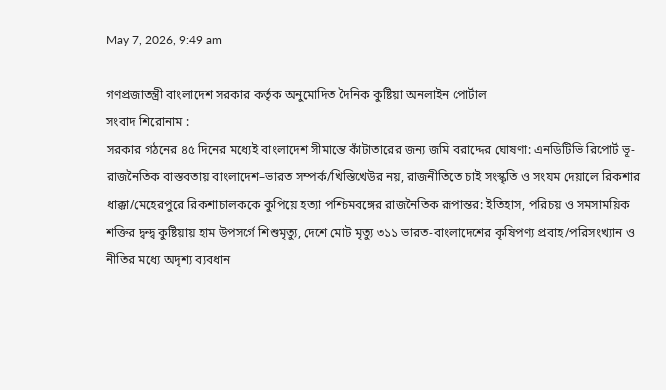May 7, 2026, 9:49 am

গণপ্রজাতন্ত্রী বাংলাদেশ সরকার কর্তৃক অনুমোদিত দৈনিক কুষ্টিয়া অনলাইন পোর্টাল
সংবাদ শিরোনাম :
সরকার গঠনের ৪৫ দিনের মধ্যেই বাংলাদেশ সীমান্তে কাঁটাতারের জন্য জমি বরাদ্দের ঘোষণা: এনডিটিভি রিপোর্ট ভূ-রাজনৈতিক বাস্তবতায় বাংলাদেশ–ভারত সম্পর্ক/খিস্তিখেউর নয়, রাজনীতিতে চাই সংস্কৃতি ও সংযম দেয়ালে রিকশার ধাক্কা/মেহেরপুরে রিকশাচালককে কুপিয়ে হত্যা পশ্চিমবঙ্গের রাজনৈতিক রূপান্তর: ইতিহাস, পরিচয় ও সমসাময়িক শক্তির দ্বন্দ্ব কুষ্টিয়ায় হাম উপসর্গে শিশুমৃত্যু, দেশে মোট মৃত্যু ৩১১ ভারত-বাংলাদেশের কৃষিপণ্য প্রবাহ/পরিসংখ্যান ও নীতির মধ্যে অদৃশ্য ব্যবধান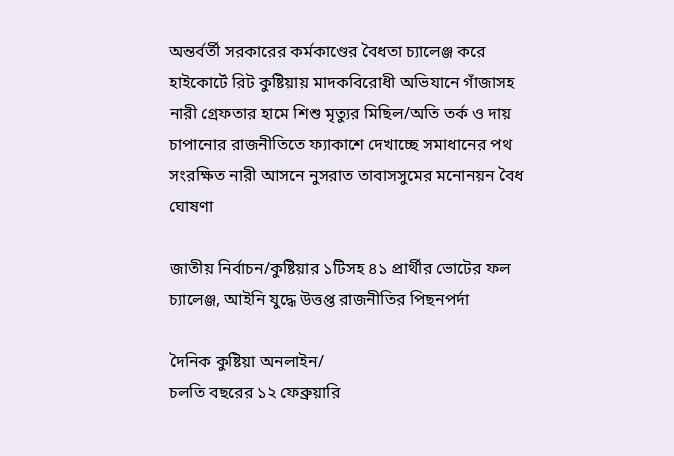অন্তর্বর্তী সরকারের কর্মকাণ্ডের বৈধতা চ্যালেঞ্জ করে হাইকোর্টে রিট কুষ্টিয়ায় মাদকবিরোধী অভিযানে গাঁজাসহ নারী গ্রেফতার হামে শিশু মৃত্যুর মিছিল/অতি তর্ক ও দায় চাপানোর রাজনীতিতে ফ্যাকাশে দেখাচ্ছে সমাধানের পথ সংরক্ষিত নারী আসনে নুসরাত তাবাসসুমের মনোনয়ন বৈধ ঘোষণা

জাতীয় নির্বাচন/কুষ্টিয়ার ১টিসহ ৪১ প্রার্থীর ভোটের ফল চ্যালেঞ্জ, আইনি যুদ্ধে উত্তপ্ত রাজনীতির পিছনপর্দা

দৈনিক কুষ্টিয়া অনলাইন/
চলতি বছরের ১২ ফেব্রুয়ারি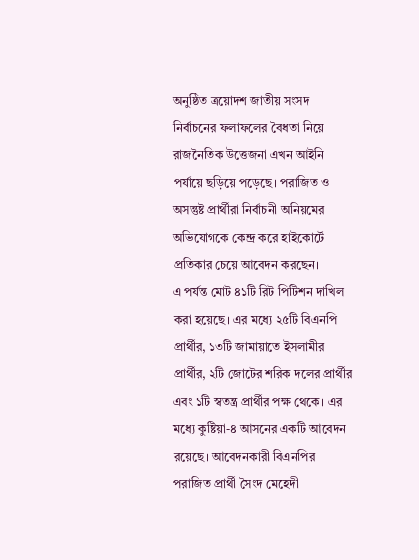অনুষ্ঠিত ত্রয়োদশ জাতীয় সংসদ নির্বাচনের ফলাফলের বৈধতা নিয়ে রাজনৈতিক উত্তেজনা এখন আইনি পর্যায়ে ছড়িয়ে পড়েছে। পরাজিত ও অসন্তুষ্ট প্রার্থীরা নির্বাচনী অনিয়মের অভিযোগকে কেন্দ্র করে হাইকোর্টে প্রতিকার চেয়ে আবেদন করছেন।
এ পর্যন্ত মোট ৪১টি রিট পিটিশন দাখিল করা হয়েছে। এর মধ্যে ২৫টি বিএনপি প্রার্থীর, ১৩টি জামায়াতে ইসলামীর প্রার্থীর, ২টি জোটের শরিক দলের প্রার্থীর এবং ১টি স্বতন্ত্র প্রার্থীর পক্ষ থেকে। এর মধ্যে কুষ্টিয়া-৪ আসনের একটি আবেদন রয়েছে। আবেদনকারী বিএনপির পরাজিত প্রার্থী সৈংদ মেহেদী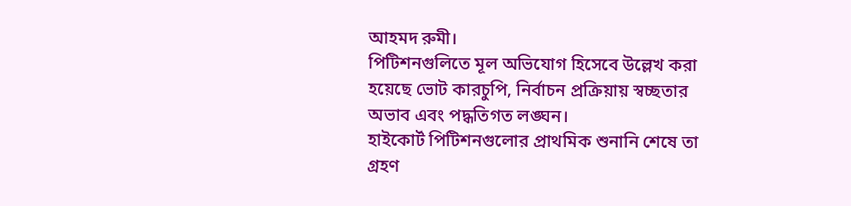আহমদ রুমী।
পিটিশনগুলিতে মূল অভিযোগ হিসেবে উল্লেখ করা হয়েছে ভোট কারচুপি, নির্বাচন প্রক্রিয়ায় স্বচ্ছতার অভাব এবং পদ্ধতিগত লঙ্ঘন।
হাইকোর্ট পিটিশনগুলোর প্রাথমিক শুনানি শেষে তা গ্রহণ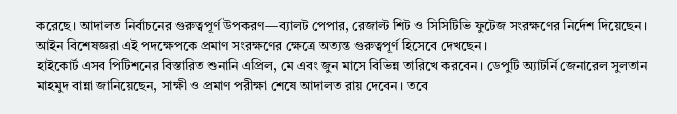করেছে। আদালত নির্বাচনের গুরুত্বপূর্ণ উপকরণ—ব্যালট পেপার, রেজাল্ট শিট ও সিসিটিভি ফুটেজ সংরক্ষণের নির্দেশ দিয়েছেন। আইন বিশেষজ্ঞরা এই পদক্ষেপকে প্রমাণ সংরক্ষণের ক্ষেত্রে অত্যন্ত গুরুত্বপূর্ণ হিসেবে দেখছেন।
হাইকোর্ট এসব পিটিশনের বিস্তারিত শুনানি এপ্রিল, মে এবং জুন মাসে বিভিন্ন তারিখে করবেন। ডেপুটি অ্যাটর্নি জেনারেল সুলতান মাহমুদ বান্না জানিয়েছেন, সাক্ষী ও প্রমাণ পরীক্ষা শেষে আদালত রায় দেবেন। তবে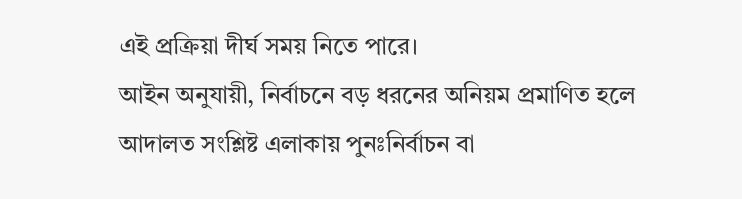এই প্রক্রিয়া দীর্ঘ সময় নিতে পারে।
আইন অনুযায়ী, নির্বাচনে বড় ধরনের অনিয়ম প্রমাণিত হলে আদালত সংশ্লিষ্ট এলাকায় পুনঃনির্বাচন বা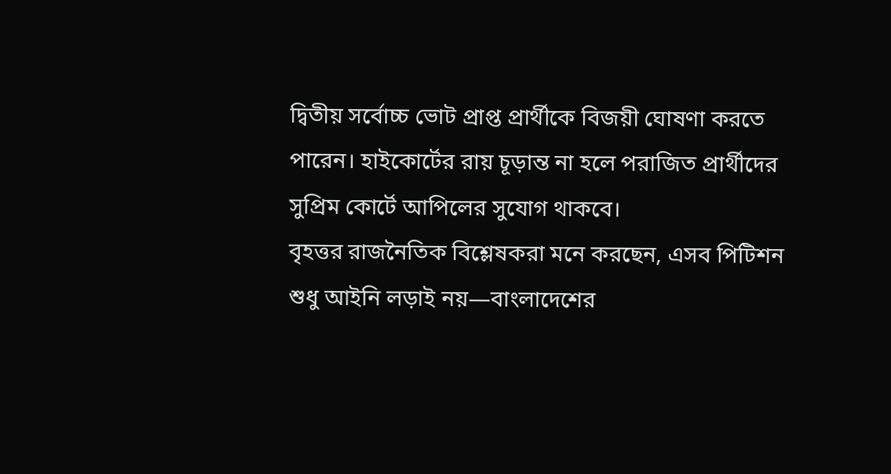দ্বিতীয় সর্বোচ্চ ভোট প্রাপ্ত প্রার্থীকে বিজয়ী ঘোষণা করতে পারেন। হাইকোর্টের রায় চূড়ান্ত না হলে পরাজিত প্রার্থীদের সুপ্রিম কোর্টে আপিলের সুযোগ থাকবে।
বৃহত্তর রাজনৈতিক বিশ্লেষকরা মনে করছেন, এসব পিটিশন শুধু আইনি লড়াই নয়—বাংলাদেশের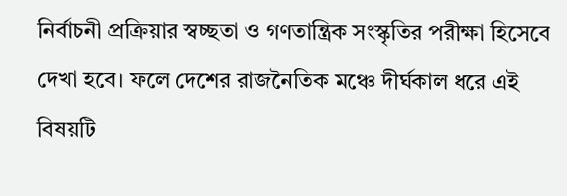নির্বাচনী প্রক্রিয়ার স্বচ্ছতা ও গণতান্ত্রিক সংস্কৃতির পরীক্ষা হিসেবে দেখা হবে। ফলে দেশের রাজনৈতিক মঞ্চে দীর্ঘকাল ধরে এই বিষয়টি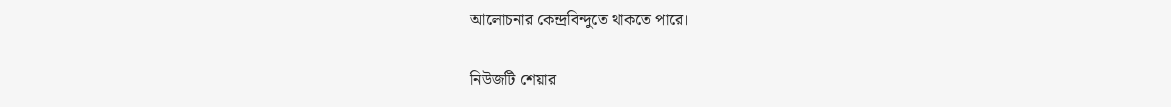আলোচনার কেন্দ্রবিন্দুতে থাকতে পারে।

নিউজটি শেয়ার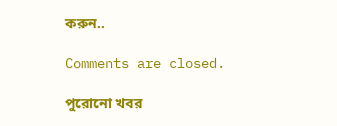করুন..

Comments are closed.

পুরোনো খবর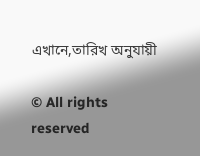এখানে,তারিখ অনুযায়ী

© All rights reserved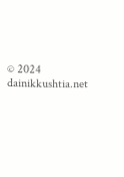© 2024 dainikkushtia.net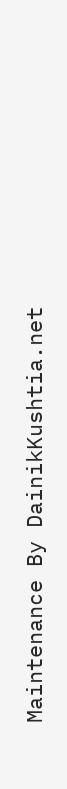Maintenance By DainikKushtia.net